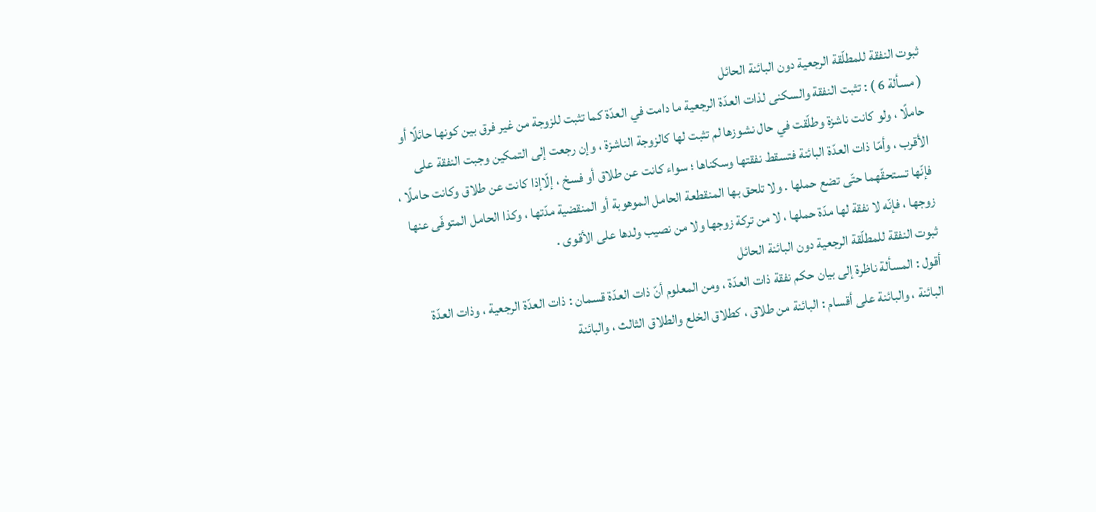ثبوت النفقة للمطلّقة الرجعية دون البائنة الحائل
( مسألة 6 ) : تثبت النفقة والسكنى لذات العدّة الرجعية ما دامت في العدّة كما تثبت للزوجة من غير فرق بين كونها حائلًا أو حاملًا ، ولو كانت ناشزة وطلّقت في حال نشوزها لم تثبت لها كالزوجة الناشزة ، وإن رجعت إلى التمكين وجبت النفقة على الأقرب ، وأمّا ذات العدّة البائنة فتسقط نفقتها وسكناها ؛ سواء كانت عن طلاق أو فسخ ، إلّاإذا كانت عن طلاق وكانت حاملًا ، فإنّها تستحقّهما حتّى تضع حملها . ولا تلحق بها المنقطعة الحامل الموهوبة أو المنقضية مدّتها ، وكذا الحامل المتوفّى عنها زوجها ، فإنّه لا نفقة لها مدّة حملها ، لا من تركة زوجها ولا من نصيب ولدها على الأقوى .
ثبوت النفقة للمطلّقة الرجعية دون البائنة الحائل
أقول : المسألة ناظرة إلى بيان حكم نفقة ذات العدّة ، ومن المعلوم أنّ ذات العدّة قسمان : ذات العدّة الرجعية ، وذات العدّة البائنة ، والبائنة على أقسام : البائنة من طلاق ، كطلاق الخلع والطلاق الثالث ، والبائنة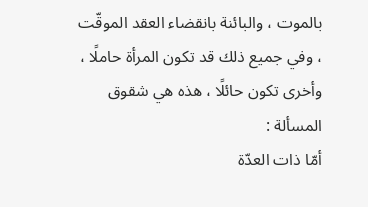بالموت ، والبائنة بانقضاء العقد الموقّت ، وفي جميع ذلك قد تكون المرأة حاملًا ، وأخرى تكون حائلًا ، هذه هي شقوق المسألة :
أمّا ذات العدّة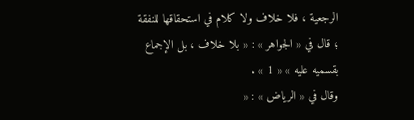الرجعية ، فلا خلاف ولا كلام في استحقاقها للنفقة ؛ قال في « الجواهر » : « بلا خلاف ، بل الإجماع بقسميه عليه » « 1 » .
وقال في « الرياض » : «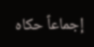إجماعاً حكاه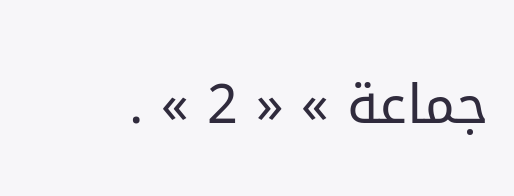جماعة » « 2 » .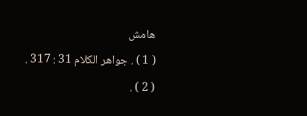هامش
( 1 ) . جواهر الكلام 31 : 317 .
( 2 ) .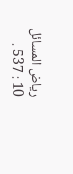رياض المسائل 10 : 537 .